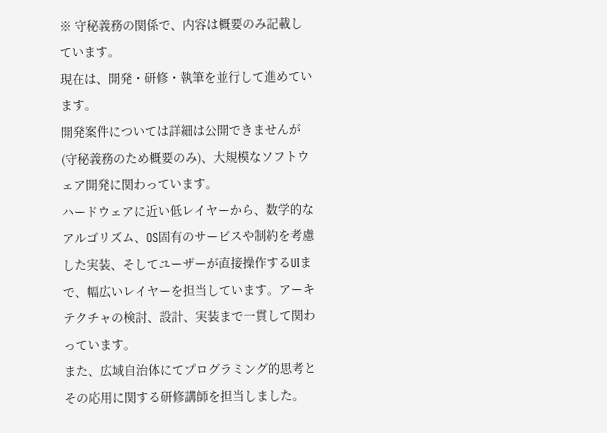※ 守秘義務の関係で、内容は概要のみ記載しています。
現在は、開発・研修・執筆を並行して進めています。
開発案件については詳細は公開できませんが(守秘義務のため概要のみ)、大規模なソフトウェア開発に関わっています。
ハードウェアに近い低レイヤーから、数学的なアルゴリズム、OS固有のサービスや制約を考慮した実装、そしてユーザーが直接操作するUIまで、幅広いレイヤーを担当しています。アーキテクチャの検討、設計、実装まで一貫して関わっています。
また、広域自治体にてプログラミング的思考とその応用に関する研修講師を担当しました。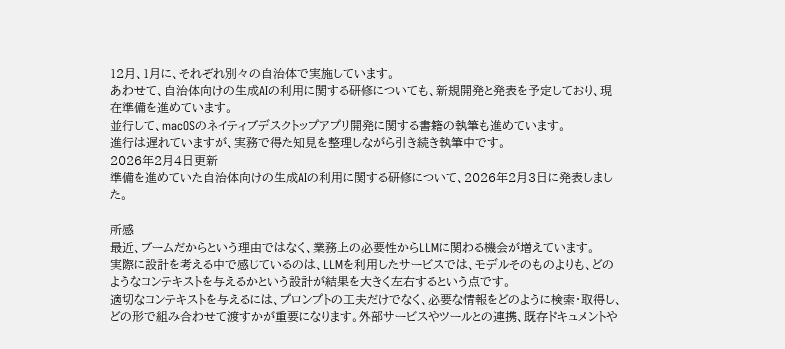12月、1月に、それぞれ別々の自治体で実施しています。
あわせて、自治体向けの生成AIの利用に関する研修についても、新規開発と発表を予定しており、現在準備を進めています。
並行して、macOSのネイティブデスクトップアプリ開発に関する書籍の執筆も進めています。
進行は遅れていますが、実務で得た知見を整理しながら引き続き執筆中です。
2026年2月4日更新
準備を進めていた自治体向けの生成AIの利用に関する研修について、2026年2月3日に発表しました。

所感
最近、ブームだからという理由ではなく、業務上の必要性からLLMに関わる機会が増えています。
実際に設計を考える中で感じているのは、LLMを利用したサービスでは、モデルそのものよりも、どのようなコンテキストを与えるかという設計が結果を大きく左右するという点です。
適切なコンテキストを与えるには、プロンプトの工夫だけでなく、必要な情報をどのように検索・取得し、どの形で組み合わせて渡すかが重要になります。外部サービスやツールとの連携、既存ドキュメントや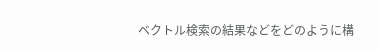ベクトル検索の結果などをどのように構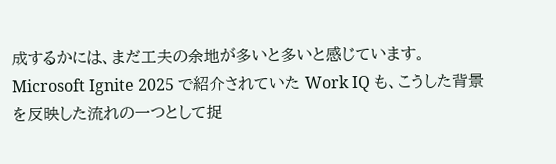成するかには、まだ工夫の余地が多いと多いと感じています。
Microsoft Ignite 2025 で紹介されていた Work IQ も、こうした背景を反映した流れの一つとして捉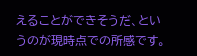えることができそうだ、というのが現時点での所感です。